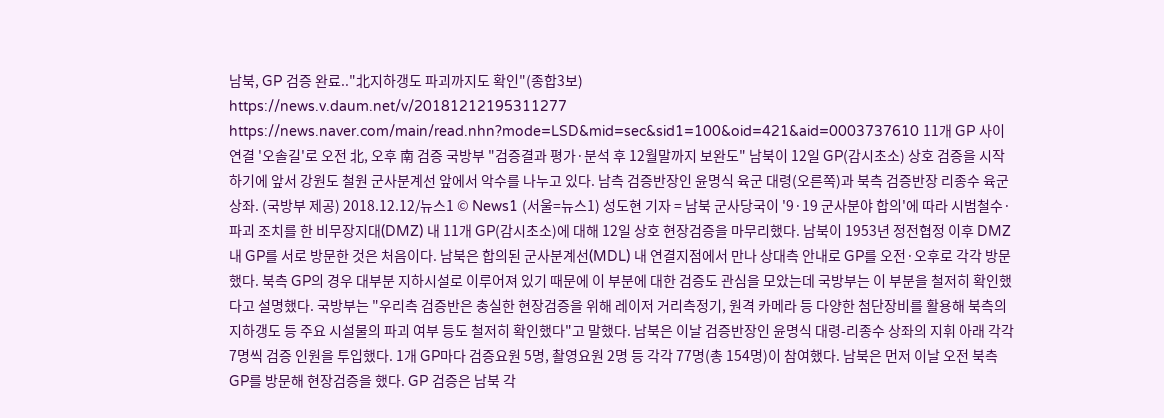남북, GP 검증 완료.."北지하갱도 파괴까지도 확인"(종합3보)
https://news.v.daum.net/v/20181212195311277 https://news.naver.com/main/read.nhn?mode=LSD&mid=sec&sid1=100&oid=421&aid=0003737610 11개 GP 사이 연결 '오솔길'로 오전 北, 오후 南 검증 국방부 "검증결과 평가·분석 후 12월말까지 보완도" 남북이 12일 GP(감시초소) 상호 검증을 시작하기에 앞서 강원도 철원 군사분계선 앞에서 악수를 나누고 있다. 남측 검증반장인 윤명식 육군 대령(오른쪽)과 북측 검증반장 리종수 육군 상좌. (국방부 제공) 2018.12.12/뉴스1 © News1 (서울=뉴스1) 성도현 기자 = 남북 군사당국이 '9·19 군사분야 합의'에 따라 시범철수·파괴 조치를 한 비무장지대(DMZ) 내 11개 GP(감시초소)에 대해 12일 상호 현장검증을 마무리했다. 남북이 1953년 정전협정 이후 DMZ 내 GP를 서로 방문한 것은 처음이다. 남북은 합의된 군사분계선(MDL) 내 연결지점에서 만나 상대측 안내로 GP를 오전·오후로 각각 방문했다. 북측 GP의 경우 대부분 지하시설로 이루어져 있기 때문에 이 부분에 대한 검증도 관심을 모았는데 국방부는 이 부분을 철저히 확인했다고 설명했다. 국방부는 "우리측 검증반은 충실한 현장검증을 위해 레이저 거리측정기, 원격 카메라 등 다양한 첨단장비를 활용해 북측의 지하갱도 등 주요 시설물의 파괴 여부 등도 철저히 확인했다"고 말했다. 남북은 이날 검증반장인 윤명식 대령-리종수 상좌의 지휘 아래 각각 7명씩 검증 인원을 투입했다. 1개 GP마다 검증요원 5명, 촬영요원 2명 등 각각 77명(총 154명)이 참여했다. 남북은 먼저 이날 오전 북측 GP를 방문해 현장검증을 했다. GP 검증은 남북 각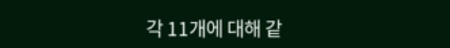각 11개에 대해 같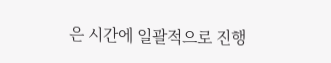은 시간에 일괄적으로 진행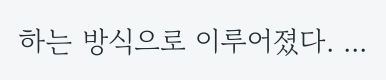하는 방식으로 이루어졌다. ...